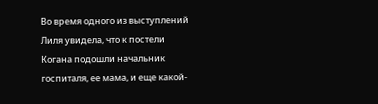Во время одного из выступлений Лиля увидела, что к постели Когана подошли начальник госпиталя, ее мама, и еще какой-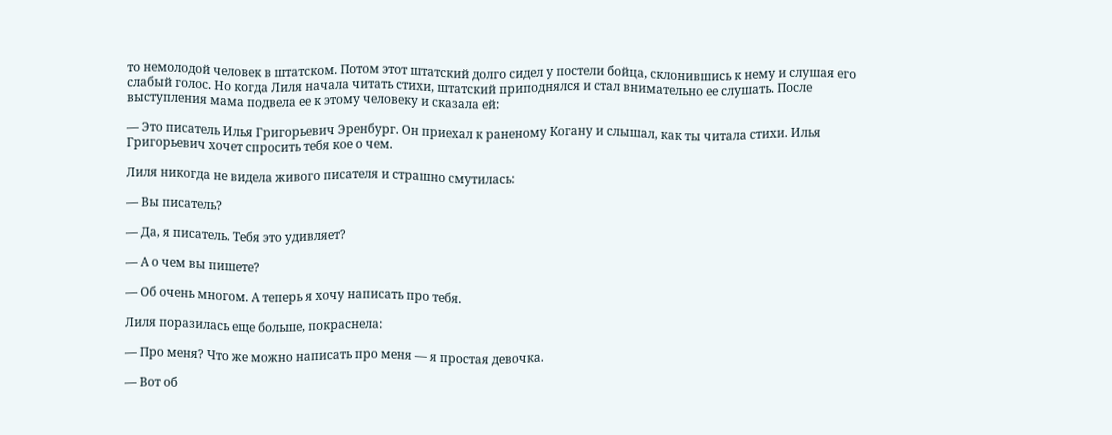то немолодой человек в штатском. Потом этот штатский долго сидел у постели бойца, склонившись к нему и слушая его слабый голос. Но когда Лиля начала читать стихи, штатский приподнялся и стал внимательно ее слушать. После выступления мама подвела ее к этому человеку и сказала ей:

— Это писатель Илья Григорьевич Эренбург. Он приехал к раненому Когану и слышал, как ты читала стихи. Илья Григорьевич хочет спросить тебя кое о чем.

Лиля никогда не видела живого писателя и страшно смутилась:

— Вы писатель?

— Да, я писатель. Тебя это удивляет?

— А о чем вы пишете?

— Об очень многом. А теперь я хочу написать про тебя.

Лиля поразилась еще больше, покраснела:

— Про меня? Что же можно написать про меня — я простая девочка.

— Вот об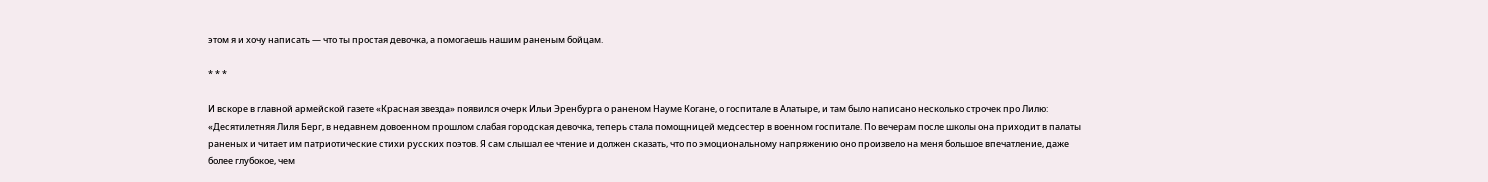этом я и хочу написать — что ты простая девочка, а помогаешь нашим раненым бойцам.

* * *

И вскоре в главной армейской газете «Красная звезда» появился очерк Ильи Эренбурга о раненом Науме Когане, о госпитале в Алатыре, и там было написано несколько строчек про Лилю: «Десятилетняя Лиля Берг, в недавнем довоенном прошлом слабая городская девочка, теперь стала помощницей медсестер в военном госпитале. По вечерам после школы она приходит в палаты раненых и читает им патриотические стихи русских поэтов. Я сам слышал ее чтение и должен сказать, что по эмоциональному напряжению оно произвело на меня большое впечатление, даже более глубокое, чем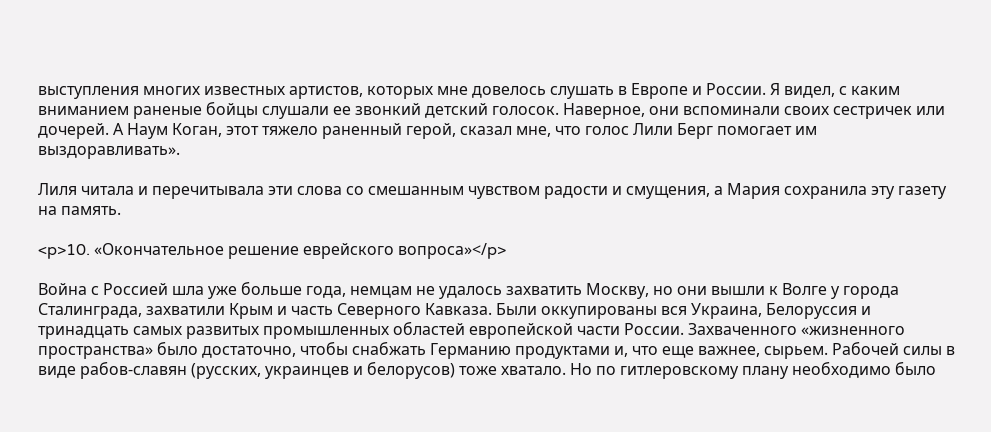выступления многих известных артистов, которых мне довелось слушать в Европе и России. Я видел, с каким вниманием раненые бойцы слушали ее звонкий детский голосок. Наверное, они вспоминали своих сестричек или дочерей. А Наум Коган, этот тяжело раненный герой, сказал мне, что голос Лили Берг помогает им выздоравливать».

Лиля читала и перечитывала эти слова со смешанным чувством радости и смущения, а Мария сохранила эту газету на память.

<p>10. «Окончательное решение еврейского вопроса»</p>

Война с Россией шла уже больше года, немцам не удалось захватить Москву, но они вышли к Волге у города Сталинграда, захватили Крым и часть Северного Кавказа. Были оккупированы вся Украина, Белоруссия и тринадцать самых развитых промышленных областей европейской части России. Захваченного «жизненного пространства» было достаточно, чтобы снабжать Германию продуктами и, что еще важнее, сырьем. Рабочей силы в виде рабов-славян (русских, украинцев и белорусов) тоже хватало. Но по гитлеровскому плану необходимо было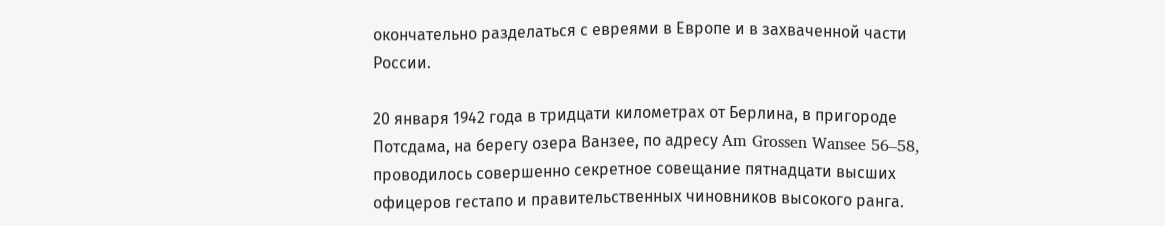окончательно разделаться с евреями в Европе и в захваченной части России.

20 января 1942 года в тридцати километрах от Берлина, в пригороде Потсдама, на берегу озера Ванзее, по адресу Am Grossen Wansee 56–58, проводилось совершенно секретное совещание пятнадцати высших офицеров гестапо и правительственных чиновников высокого ранга.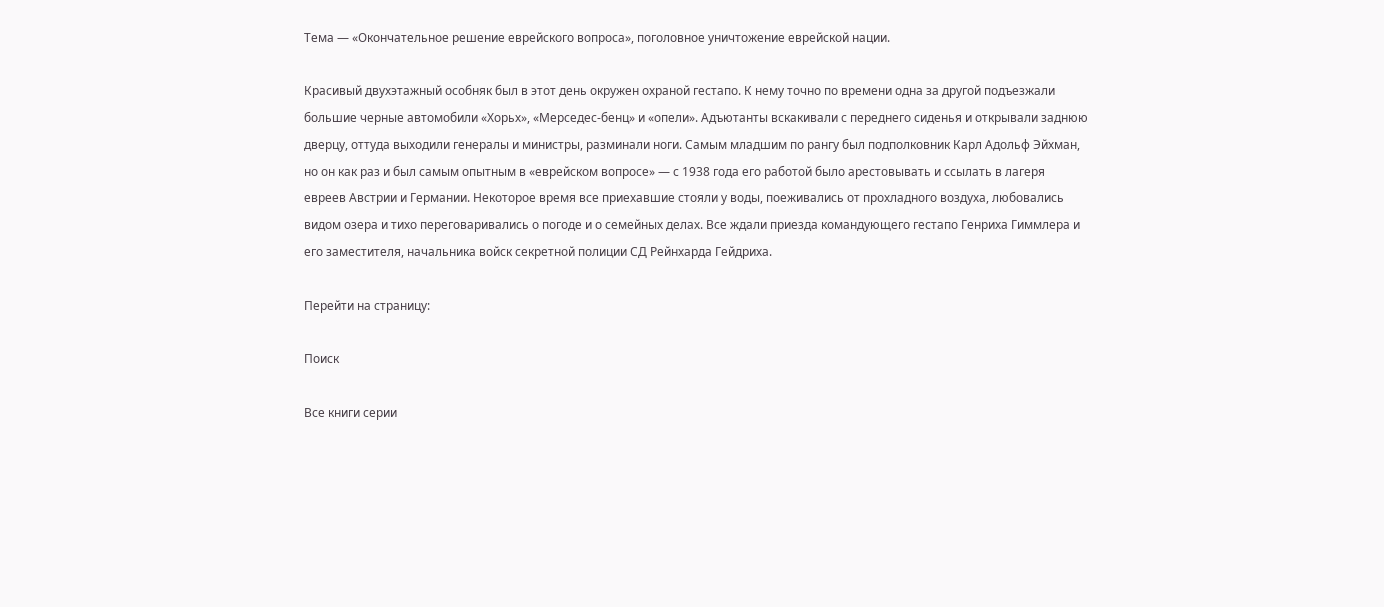Тема — «Окончательное решение еврейского вопроса», поголовное уничтожение еврейской нации.

Красивый двухэтажный особняк был в этот день окружен охраной гестапо. К нему точно по времени одна за другой подъезжали большие черные автомобили «Хорьх», «Мерседес-бенц» и «опели». Адъютанты вскакивали с переднего сиденья и открывали заднюю дверцу, оттуда выходили генералы и министры, разминали ноги. Самым младшим по рангу был подполковник Карл Адольф Эйхман, но он как раз и был самым опытным в «еврейском вопросе» — с 1938 года его работой было арестовывать и ссылать в лагеря евреев Австрии и Германии. Некоторое время все приехавшие стояли у воды, поеживались от прохладного воздуха, любовались видом озера и тихо переговаривались о погоде и о семейных делах. Все ждали приезда командующего гестапо Генриха Гиммлера и его заместителя, начальника войск секретной полиции СД Рейнхарда Гейдриха.

Перейти на страницу:

Поиск

Все книги серии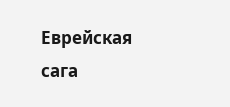Еврейская сага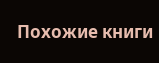Похожие книги